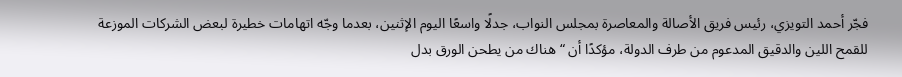فجّر أحمد التويزي، رئيس فريق الأصالة والمعاصرة بمجلس النواب، جدلًا واسعًا اليوم الإثنين، بعدما وجّه اتهامات خطيرة لبعض الشركات الموزعة للقمح اللين والدقيق المدعوم من طرف الدولة، مؤكدًا أن “هناك من يطحن الورق بدل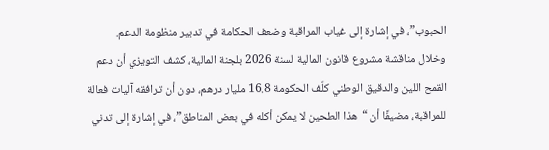الحبوب”، في إشارة إلى غياب المراقبة وضعف الحكامة في تدبير منظومة الدعم.
وخلال مناقشة مشروع قانون المالية لسنة 2026 بلجنة المالية، كشف التويزي أن دعم القمح اللين والدقيق الوطني كلّف الحكومة 16.8 مليار درهم، دون أن ترافقه آليات فعالة للمراقبة، مضيفًا أن “هذا الطحين لا يمكن أكله في بعض المناطق”، في إشارة إلى تدني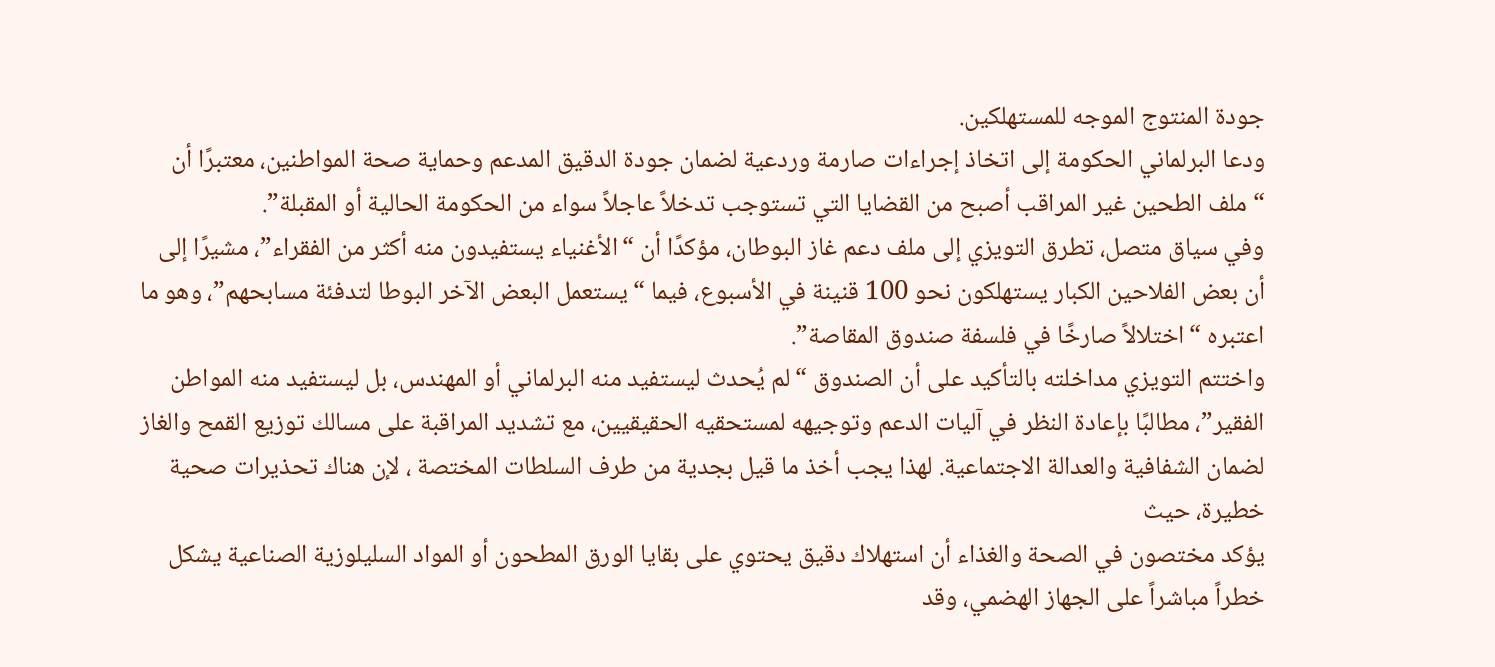جودة المنتوج الموجه للمستهلكين.
ودعا البرلماني الحكومة إلى اتخاذ إجراءات صارمة وردعية لضمان جودة الدقيق المدعم وحماية صحة المواطنين، معتبرًا أن “ملف الطحين غير المراقب أصبح من القضايا التي تستوجب تدخلاً عاجلاً سواء من الحكومة الحالية أو المقبلة”.
وفي سياق متصل، تطرق التويزي إلى ملف دعم غاز البوطان، مؤكدًا أن “الأغنياء يستفيدون منه أكثر من الفقراء”، مشيرًا إلى أن بعض الفلاحين الكبار يستهلكون نحو 100 قنينة في الأسبوع، فيما “يستعمل البعض الآخر البوطا لتدفئة مسابحهم”، وهو ما اعتبره “اختلالاً صارخًا في فلسفة صندوق المقاصة”.
واختتم التويزي مداخلته بالتأكيد على أن الصندوق “لم يُحدث ليستفيد منه البرلماني أو المهندس، بل ليستفيد منه المواطن الفقير”، مطالبًا بإعادة النظر في آليات الدعم وتوجيهه لمستحقيه الحقيقيين، مع تشديد المراقبة على مسالك توزيع القمح والغاز لضمان الشفافية والعدالة الاجتماعية. لهذا يجب أخذ ما قيل بجدية من طرف السلطات المختصة ، لإن هناك تحذيرات صحية خطيرة، حيث
يؤكد مختصون في الصحة والغذاء أن استهلاك دقيق يحتوي على بقايا الورق المطحون أو المواد السليلوزية الصناعية يشكل خطراً مباشراً على الجهاز الهضمي، وقد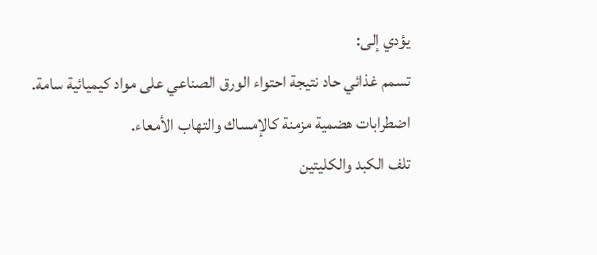يؤدي إلى:
تسمم غذائي حاد نتيجة احتواء الورق الصناعي على مواد كيميائية سامة.
اضطرابات هضمية مزمنة كالإمساك والتهاب الأمعاء.
تلف الكبد والكليتين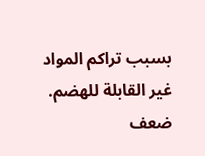بسبب تراكم المواد غير القابلة للهضم.
ضعف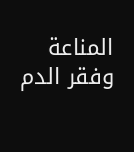المناعة وفقر الدم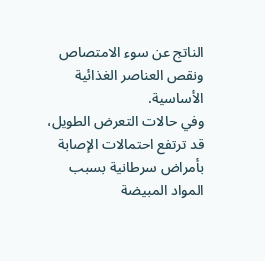الناتج عن سوء الامتصاص ونقص العناصر الغذائية الأساسية.
وفي حالات التعرض الطويل، قد ترتفع احتمالات الإصابة بأمراض سرطانية بسبب المواد المبيضة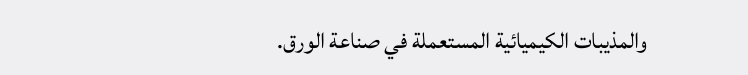والمذيبات الكيميائية المستعملة في صناعة الورق.